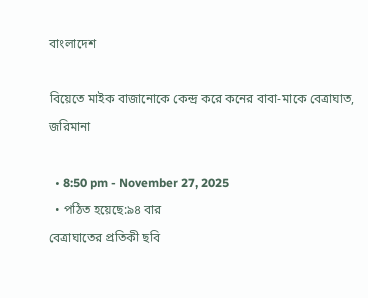বাংলাদেশ

বিয়েতে মাইক বাজানোকে কেন্দ্র করে কনের বাবা-মাকে বেত্রাঘাত, জরিমানা

  • 8:50 pm - November 27, 2025
  • পঠিত হয়েছে:৯৪ বার
বেত্রাঘাতের প্রতিকী ছবি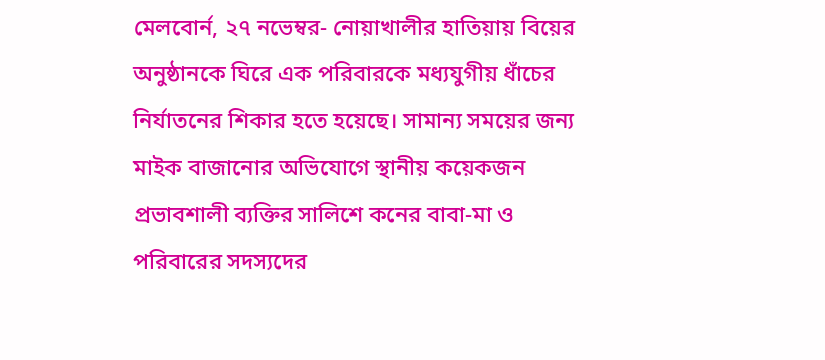মেলবোর্ন, ২৭ নভেম্বর- নোয়াখালীর হাতিয়ায় বিয়ের অনুষ্ঠানকে ঘিরে এক পরিবারকে মধ্যযুগীয় ধাঁচের নির্যাতনের শিকার হতে হয়েছে। সামান্য সময়ের জন্য মাইক বাজানোর অভিযোগে স্থানীয় কয়েকজন প্রভাবশালী ব্যক্তির সালিশে কনের বাবা-মা ও পরিবারের সদস্যদের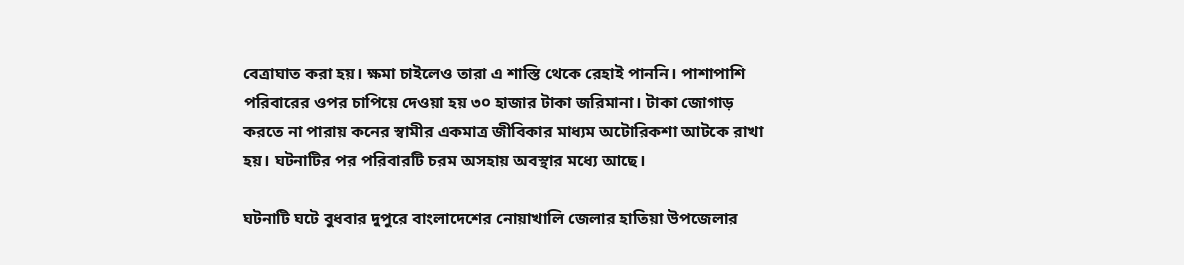বেত্রাঘাত করা হয়। ক্ষমা চাইলেও তারা এ শাস্তি থেকে রেহাই পাননি। পাশাপাশি পরিবারের ওপর চাপিয়ে দেওয়া হয় ৩০ হাজার টাকা জরিমানা। টাকা জোগাড় করতে না পারায় কনের স্বামীর একমাত্র জীবিকার মাধ্যম অটোরিকশা আটকে রাখা হয়। ঘটনাটির পর পরিবারটি চরম অসহায় অবস্থার মধ্যে আছে।

ঘটনাটি ঘটে বুধবার দুপুরে বাংলাদেশের নোয়াখালি জেলার হাতিয়া উপজেলার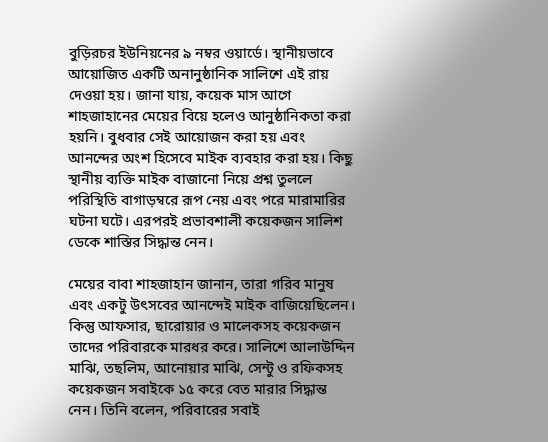বুড়িরচর ইউনিয়নের ৯ নম্বর ওয়ার্ডে। স্থানীয়ভাবে আয়োজিত একটি অনানুষ্ঠানিক সালিশে এই রায় দেওয়া হয়। জানা যায়, কয়েক মাস আগে শাহজাহানের মেয়ের বিয়ে হলেও আনুষ্ঠানিকতা করা হয়নি। বুধবার সেই আয়োজন করা হয় এবং আনন্দের অংশ হিসেবে মাইক ব্যবহার করা হয়। কিছু স্থানীয় ব্যক্তি মাইক বাজানো নিয়ে প্রশ্ন তুললে পরিস্থিতি বাগাড়ম্বরে রূপ নেয় এবং পরে মারামারির ঘটনা ঘটে। এরপরই প্রভাবশালী কয়েকজন সালিশ ডেকে শাস্তির সিদ্ধান্ত নেন।

মেয়ের বাবা শাহজাহান জানান, তারা গরিব মানুষ এবং একটু উৎসবের আনন্দেই মাইক বাজিয়েছিলেন। কিন্তু আফসার, ছারোয়ার ও মালেকসহ কয়েকজন তাদের পরিবারকে মারধর করে। সালিশে আলাউদ্দিন মাঝি, তছলিম, আনোয়ার মাঝি, সেন্টু ও রফিকসহ কয়েকজন সবাইকে ১৫ করে বেত মারার সিদ্ধান্ত নেন। তিনি বলেন, পরিবারের সবাই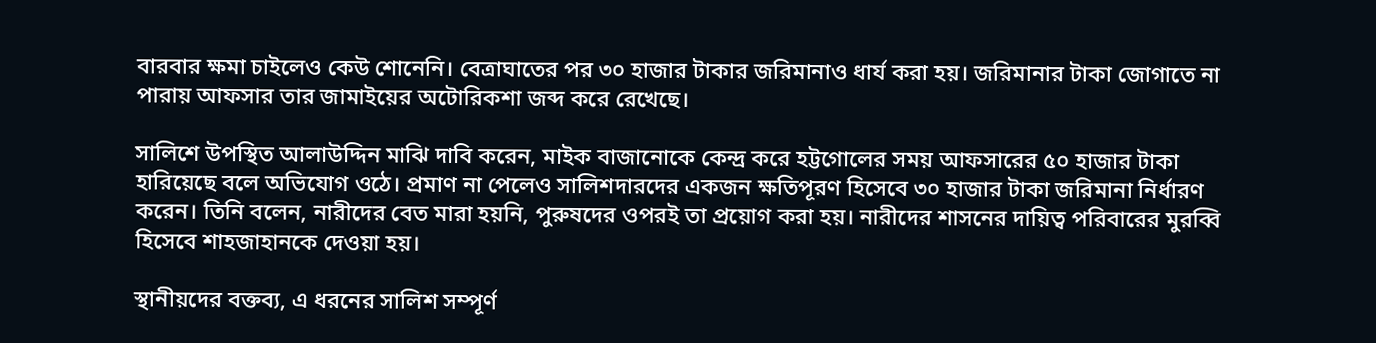বারবার ক্ষমা চাইলেও কেউ শোনেনি। বেত্রাঘাতের পর ৩০ হাজার টাকার জরিমানাও ধার্য করা হয়। জরিমানার টাকা জোগাতে না পারায় আফসার তার জামাইয়ের অটোরিকশা জব্দ করে রেখেছে।

সালিশে উপস্থিত আলাউদ্দিন মাঝি দাবি করেন, মাইক বাজানোকে কেন্দ্র করে হট্টগোলের সময় আফসারের ৫০ হাজার টাকা হারিয়েছে বলে অভিযোগ ওঠে। প্রমাণ না পেলেও সালিশদারদের একজন ক্ষতিপূরণ হিসেবে ৩০ হাজার টাকা জরিমানা নির্ধারণ করেন। তিনি বলেন, নারীদের বেত মারা হয়নি, পুরুষদের ওপরই তা প্রয়োগ করা হয়। নারীদের শাসনের দায়িত্ব পরিবারের মুরব্বি হিসেবে শাহজাহানকে দেওয়া হয়।

স্থানীয়দের বক্তব্য, এ ধরনের সালিশ সম্পূর্ণ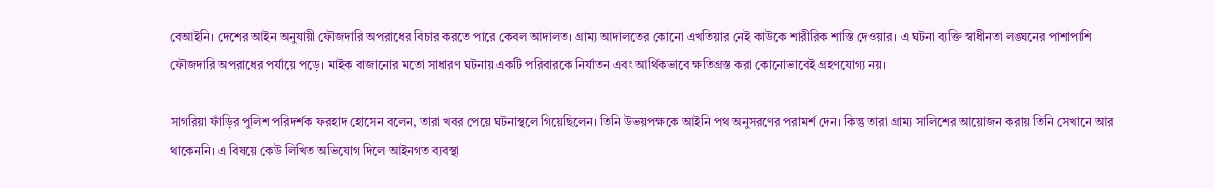বেআইনি। দেশের আইন অনুযায়ী ফৌজদারি অপরাধের বিচার করতে পারে কেবল আদালত। গ্রাম্য আদালতের কোনো এখতিয়ার নেই কাউকে শারীরিক শাস্তি দেওয়ার। এ ঘটনা ব্যক্তি স্বাধীনতা লঙ্ঘনের পাশাপাশি ফৌজদারি অপরাধের পর্যায়ে পড়ে। মাইক বাজানোর মতো সাধারণ ঘটনায় একটি পরিবারকে নির্যাতন এবং আর্থিকভাবে ক্ষতিগ্রস্ত করা কোনোভাবেই গ্রহণযোগ্য নয়।

সাগরিয়া ফাঁড়ির পুলিশ পরিদর্শক ফরহাদ হোসেন বলেন, তারা খবর পেয়ে ঘটনাস্থলে গিয়েছিলেন। তিনি উভয়পক্ষকে আইনি পথ অনুসরণের পরামর্শ দেন। কিন্তু তারা গ্রাম্য সালিশের আয়োজন করায় তিনি সেখানে আর থাকেননি। এ বিষয়ে কেউ লিখিত অভিযোগ দিলে আইনগত ব্যবস্থা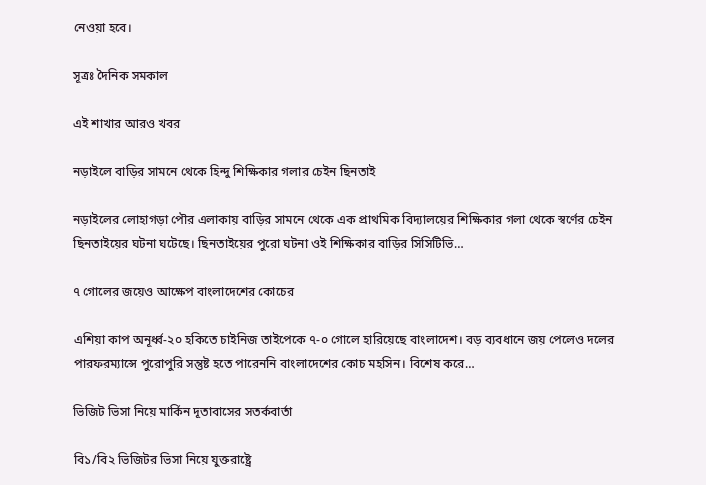নেওয়া হবে।

সূত্রঃ দৈনিক সমকাল

এই শাখার আরও খবর

নড়াইলে বাড়ির সামনে থেকে হিন্দু শিক্ষিকার গলার চেইন ছিনতাই

নড়াইলের লোহাগড়া পৌর এলাকায় বাড়ির সামনে থেকে এক প্রাথমিক বিদ্যালয়ের শিক্ষিকার গলা থেকে স্বর্ণের চেইন ছিনতাইয়ের ঘটনা ঘটেছে। ছিনতাইয়ের পুরো ঘটনা ওই শিক্ষিকার বাড়ির সিসিটিভি…

৭ গোলের জয়েও আক্ষেপ বাংলাদেশের কোচের

এশিয়া কাপ অনূর্ধ্ব-২০ হকিতে চাইনিজ তাইপেকে ৭-০ গোলে হারিয়েছে বাংলাদেশ। বড় ব্যবধানে জয় পেলেও দলের পারফরম্যান্সে পুরোপুরি সন্তুষ্ট হতে পারেননি বাংলাদেশের কোচ মহসিন। বিশেষ করে…

ভিজিট ভিসা নিয়ে মার্কিন দূতাবাসের সতর্কবার্তা

বি১/বি২ ভিজিটর ভিসা নিয়ে যুক্তরাষ্ট্রে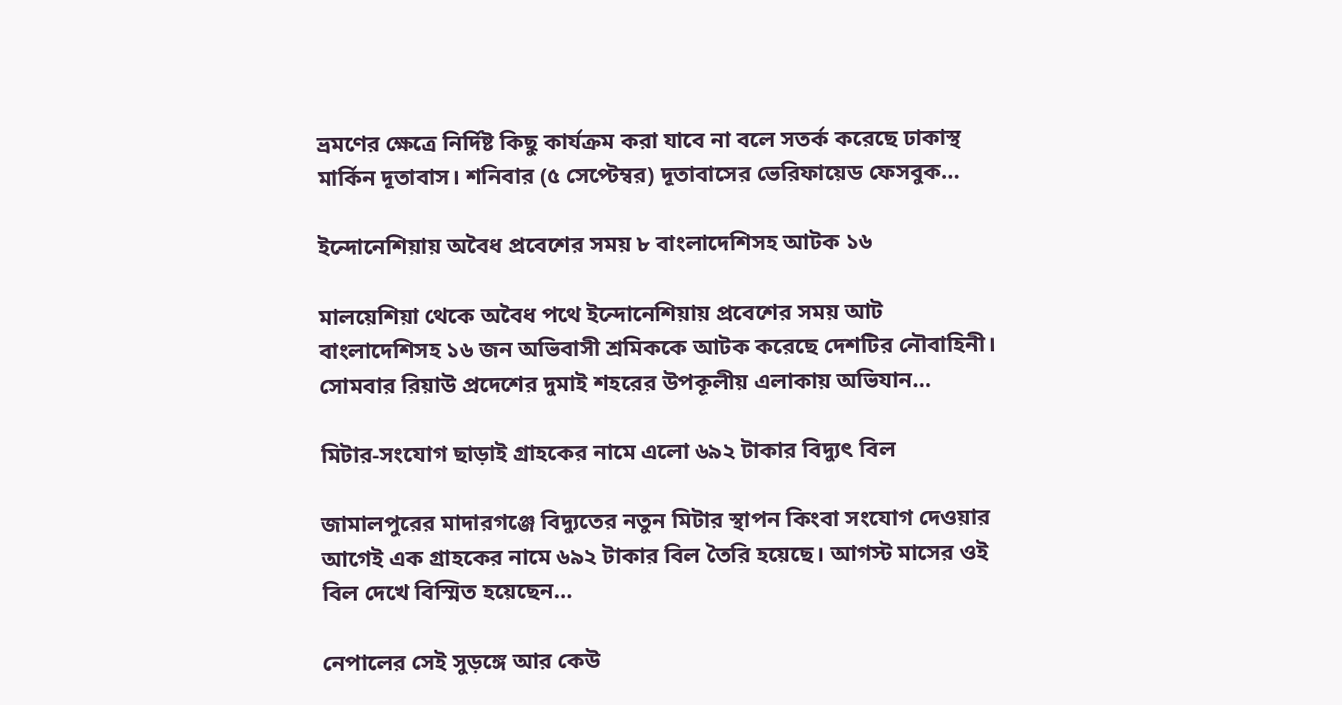ভ্রমণের ক্ষেত্রে নির্দিষ্ট কিছু কার্যক্রম করা যাবে না বলে সতর্ক করেছে ঢাকাস্থ মার্কিন দূতাবাস। শনিবার (৫ সেপ্টেম্বর) দূতাবাসের ভেরিফায়েড ফেসবুক…

ইন্দোনেশিয়ায় অবৈধ প্রবেশের সময় ৮ বাংলাদেশিসহ আটক ১৬

মালয়েশিয়া থেকে অবৈধ পথে ইন্দোনেশিয়ায় প্রবেশের সময় আট বাংলাদেশিসহ ১৬ জন অভিবাসী শ্রমিককে আটক করেছে দেশটির নৌবাহিনী। সোমবার রিয়াউ প্রদেশের দুমাই শহরের উপকূলীয় এলাকায় অভিযান…

মিটার-সংযোগ ছাড়াই গ্রাহকের নামে এলো ৬৯২ টাকার বিদ্যুৎ বিল

জামালপুরের মাদারগঞ্জে বিদ্যুতের নতুন মিটার স্থাপন কিংবা সংযোগ দেওয়ার আগেই এক গ্রাহকের নামে ৬৯২ টাকার বিল তৈরি হয়েছে। আগস্ট মাসের ওই বিল দেখে বিস্মিত হয়েছেন…

নেপালের সেই সুড়ঙ্গে আর কেউ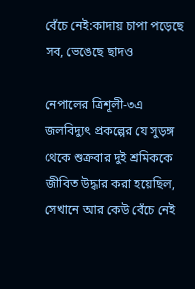বেঁচে নেই:কাদায় চাপা পড়েছে সব, ভেঙেছে ছাদও

নেপালের ত্রিশূলী-৩এ জলবিদ্যুৎ প্রকল্পের যে সুড়ঙ্গ থেকে শুক্রবার দুই শ্রমিককে জীবিত উদ্ধার করা হয়েছিল, সেখানে আর কেউ বেঁচে নেই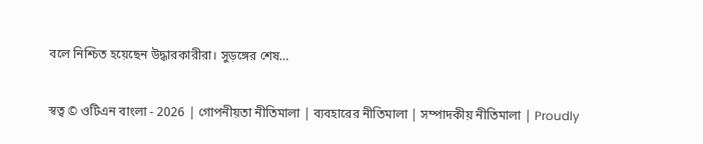বলে নিশ্চিত হয়েছেন উদ্ধারকারীরা। সুড়ঙ্গের শেষ…

স্বত্ব © ওটিএন বাংলা - 2026 | গোপনীয়তা নীতিমালা | ব্যবহারের নীতিমালা | সম্পাদকীয় নীতিমালা | Proudly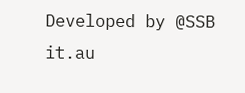Developed by @SSB it.au